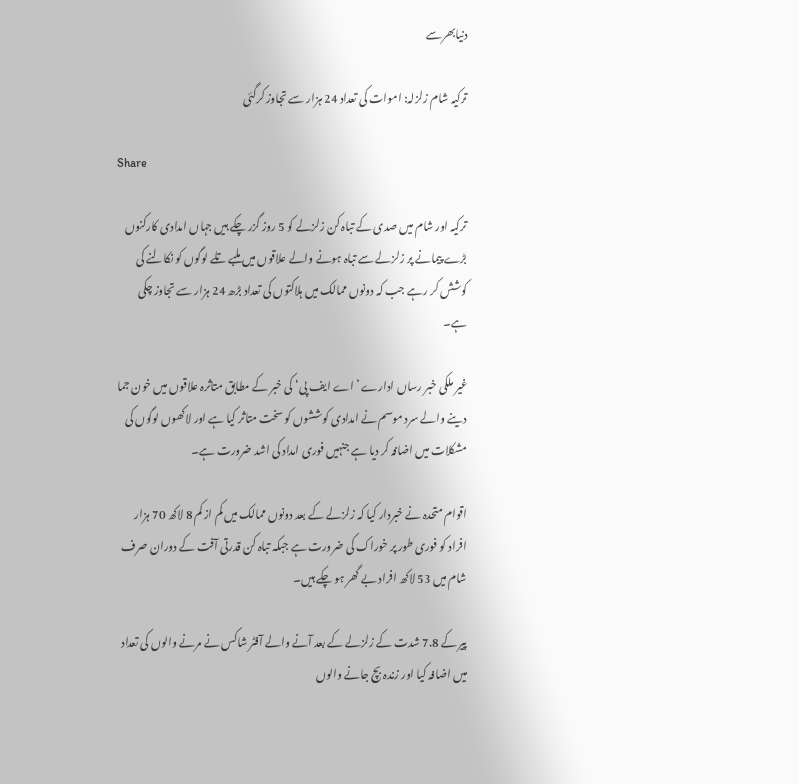دنیابھرسے

ترکیہ شام زلزلہ: اموات کی تعداد 24 ہزار سے تجاوز کرگئی

Share

ترکیہ اور شام میں صدی کے تباہ کن زلزلے کو 5 روز گزر چکے ہیں جہاں امدادی کارکنوں بڑے پیمانے پر زلزلے سے تباہ ہونے والے علاقوں میں ملبے تلے لوگوں کو نکالنے کی کوشش کر رہے جب کہ دونوں ممالک میں ہلاکتوں کی تعداد بڑھ 24 ہزار سے تجاوز چکی ہے۔

غیر ملکی خبر رساں ادارے ’اے ایف پی‘ کی خبر کے مطابق متاثرہ علاقوں میں خون جما دینے والے سرد موسم نے امدادی کوششوں کو سخت متاثر کیا ہے اور لاکھوں لوگوں کی مشکلات میں اضافہ کر دیا ہے جنہیں فوری امداد کی اشد ضرورت ہے۔

اقوام متحدہ نے خبردار کیا کہ زلزلے کے بعد دونوں ممالک میں کم از کم 8 لاکھ 70 ہزار افراد کو فوری طور پر خوراک کی ضرورت ہے جبکہ تباہ کن قدرتی آفت کے دوران صرف شام میں 53 لاکھ افراد بے گھر ہو چکے ہیں۔

پیر کے 7.8 شدت کے زلزلے کے بعد آنے والے آفٹر شاکس نے مرنے والوں کی تعداد میں اضافہ کیا اور زندہ بچ جانے والوں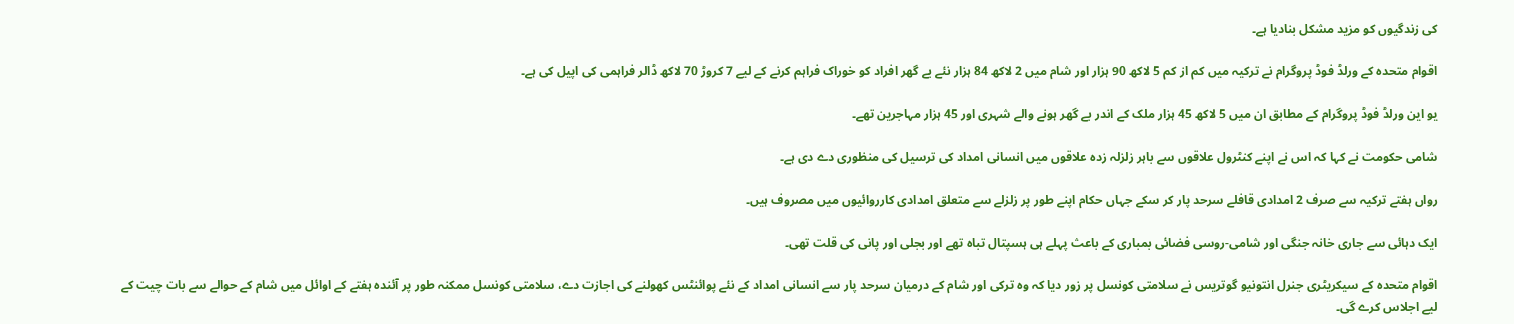کی زندگیوں کو مزید مشکل بنادیا ہے۔

اقوام متحدہ کے ورلڈ فوڈ پروگرام نے ترکیہ میں کم از کم 5 لاکھ 90 ہزار اور شام میں 2 لاکھ 84 ہزار نئے بے گھر افراد کو خوراک فراہم کرنے کے لیے 7 کروڑ 70 لاکھ ڈالر فراہمی کی اپیل کی ہے۔

یو این ورلڈ فوڈ پروگرام کے مطابق ان میں 5 لاکھ 45 ہزار ملک کے اندر بے گھر ہونے والے شہری اور 45 ہزار مہاجرین تھے۔

شامی حکومت نے کہا کہ اس نے اپنے کنٹرول علاقوں سے باہر زلزلہ زدہ علاقوں میں انسانی امداد کی ترسیل کی منظوری دے دی ہے۔

رواں ہفتے ترکیہ سے صرف 2 امدادی قافلے سرحد پار کر سکے جہاں حکام اپنے طور پر زلزلے سے متعلق امدادی کارروائیوں میں مصروف ہیں۔

ایک دہائی سے جاری خانہ جنگی اور شامی-روسی فضائی بمباری کے باعث پہلے ہی ہسپتال تباہ تھے اور بجلی اور پانی کی قلت تھی۔

اقوام متحدہ کے سیکریٹری جنرل انتونیو گوتریس نے سلامتی کونسل پر زور دیا کہ وہ ترکی اور شام کے درمیان سرحد پار سے انسانی امداد کے نئے پوائنٹس کھولنے کی اجازت دے، سلامتی کونسل ممکنہ طور پر آئندہ ہفتے کے اوائل میں شام کے حوالے سے بات چیت کے لیے اجلاس کرے گی۔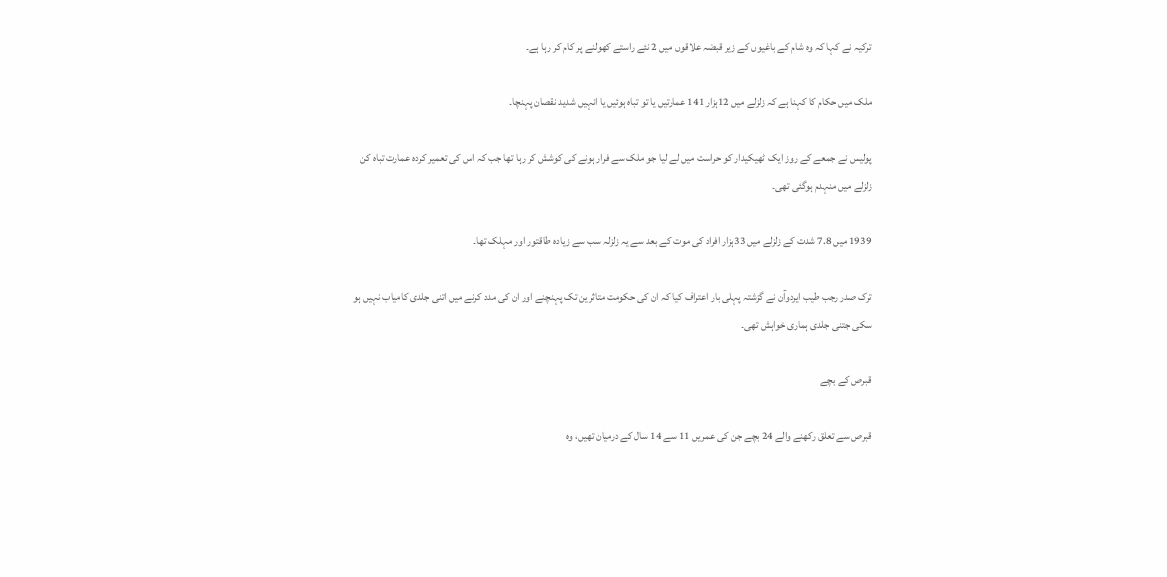ترکیہ نے کہا کہ وہ شام کے باغیوں کے زیر قبضہ علاقوں میں 2 نئے راستے کھولنے پر کام کر رہا ہے۔

ملک میں حکام کا کہنا ہے کہ زلزلے میں 12ہزار 141 عمارتیں یا تو تباہ ہوئیں یا انہیں شدید نقصان پہنچا۔

پولیس نے جمعے کے روز ایک ٹھیکیدار کو حراست میں لے لیا جو ملک سے فرار ہونے کی کوشش کر رہا تھا جب کہ اس کی تعمیر کردہ عمارت تباہ کن زلزلے میں منہدم ہوگئی تھی۔

1939 میں 7.8 شدت کے زلزلے میں 33ہزار افراد کی موت کے بعد سے یہ زلزلہ سب سے زیادہ طاقتور اور مہلک تھا۔

ترک صدر رجب طیب ایردوآن نے گزشتہ پہلی بار اعتراف کیا کہ ان کی حکومت متاثرین تک پہنچنے اور ان کی مدد کرنے میں اتنی جلدی کامیاب نہیں ہو سکی جتنی جلدی ہماری خواہش تھی۔

قبرص کے بچے

قبرص سے تعلق رکھنے والے 24 بچے جن کی عمریں 11 سے 14 سال کے درمیان تھیں، وہ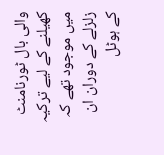والی بال ٹورنامنٹ کھیلنے کے لیے ترکیہ میں موجود تھے کہ زلزلے کے دوران ان کے ہوٹل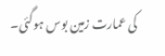کی عمارت زمین بوس ہوگئی۔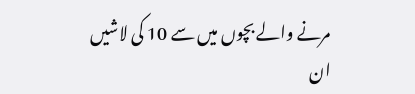مرنے والے بچوں میں سے 10 کی لاشیں ان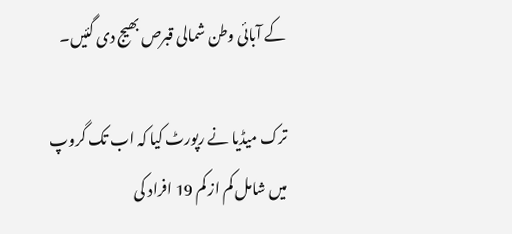کے آبائی وطن شمالی قبرص بھیج دی گئیں۔

ترک میڈیا نے رپورٹ کیا کہ اب تک گروپ میں شامل کم از کم 19 افراد کی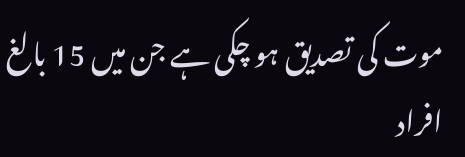موت کی تصدیق ہو چکی ہے جن میں 15 بالغ افراد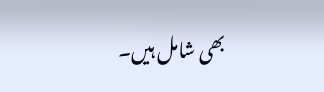بھی شامل ہیں۔